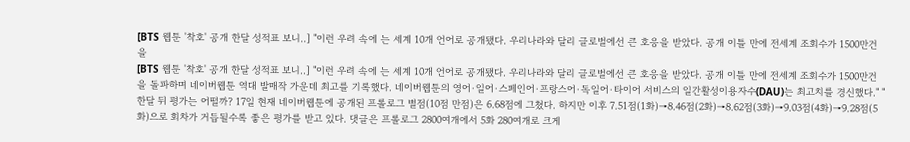[BTS 웹툰 '착호' 공개 한달 성적표 보니..] "이런 우려 속에 는 세계 10개 언어로 공개됐다. 우리나라와 달리 글로벌에선 큰 호응을 받았다. 공개 이틀 만에 전세계 조회수가 1500만건을
[BTS 웹툰 '착호' 공개 한달 성적표 보니..] "이런 우려 속에 는 세계 10개 언어로 공개됐다. 우리나라와 달리 글로벌에선 큰 호응을 받았다. 공개 이틀 만에 전세계 조회수가 1500만건을 돌파하며 네이버웹툰 역대 발매작 가운데 최고를 기록했다. 네이버웹툰의 영어·일어·스페인어·프랑스어·독일어·타이어 서비스의 일간활성이용자수(DAU)는 최고치를 경신했다." "한달 뒤 평가는 어떨까? 17일 현재 네이버웹툰에 공개된 프롤로그 별점(10점 만점)은 6.68점에 그쳤다. 하지만 이후 7.51점(1화)→8.46점(2화)→8.62점(3화)→9.03점(4화)→9.28점(5화)으로 회차가 거듭될수록 좋은 평가를 받고 있다. 댓글은 프롤로그 2800여개에서 5화 280여개로 크게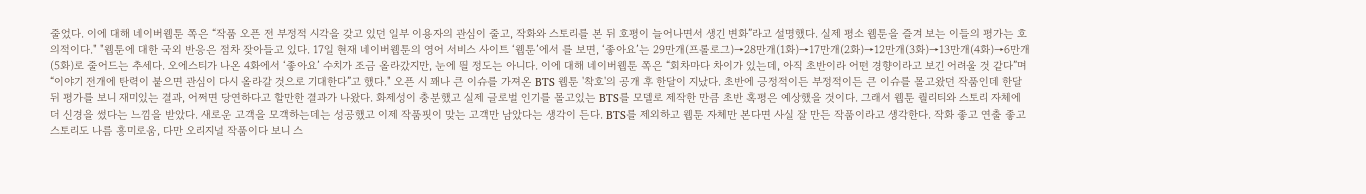줄었다. 이에 대해 네이버웹툰 쪽은 “작품 오픈 전 부정적 시각을 갖고 있던 일부 이용자의 관심이 줄고, 작화와 스토리를 본 뒤 호평이 늘어나면서 생긴 변화”라고 설명했다. 실제 평소 웹툰을 즐겨 보는 이들의 평가는 호의적이다." "웹툰에 대한 국외 반응은 점차 잦아들고 있다. 17일 현재 네이버웹툰의 영어 서비스 사이트 ‘웹툰’에서 를 보면, ‘좋아요’는 29만개(프롤로그)→28만개(1화)→17만개(2화)→12만개(3화)→13만개(4화)→6만개(5화)로 줄어드는 추세다. 오에스티가 나온 4화에서 ‘좋아요’ 수치가 조금 올라갔지만, 눈에 띌 정도는 아니다. 이에 대해 네이버웹툰 쪽은 “회차마다 차이가 있는데, 아직 초반이라 어떤 경향이라고 보긴 어려울 것 같다”며 “이야기 전개에 탄력이 붙으면 관심이 다시 올라갈 것으로 기대한다”고 했다." 오픈 시 꽤나 큰 이슈를 가져온 BTS 웹툰 '착호'의 공개 후 한달이 지났다. 초반에 긍정적이든 부정적이든 큰 이슈를 몰고왔던 작품인데 한달 뒤 평가를 보니 재미있는 결과, 어쩌면 당연하다고 할만한 결과가 나왔다. 화제성이 충분했고 실제 글로벌 인기를 몰고있는 BTS를 모델로 제작한 만큼 초반 혹평은 예상했을 것이다. 그래서 웹툰 퀄리티와 스토리 자체에 더 신경을 썼다는 느낌을 받았다. 새로운 고객을 모객하는데는 성공했고 이제 작품핏이 맞는 고객만 남았다는 생각이 든다. BTS를 제외하고 웹툰 자체만 본다면 사실 잘 만든 작품이라고 생각한다. 작화 좋고 연출 좋고 스토리도 나름 흥미로움, 다만 오리지널 작품이다 보니 스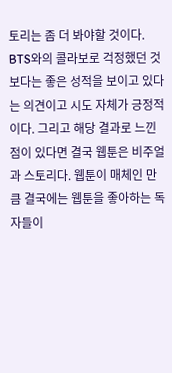토리는 좀 더 봐야할 것이다. BTS와의 콜라보로 걱정했던 것보다는 좋은 성적을 보이고 있다는 의견이고 시도 자체가 긍정적이다. 그리고 해당 결과로 느낀 점이 있다면 결국 웹툰은 비주얼과 스토리다. 웹툰이 매체인 만큼 결국에는 웹툰을 좋아하는 독자들이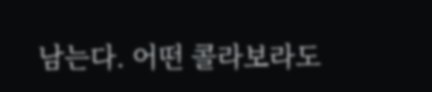남는다. 어떤 콜라보라도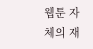웹툰 자체의 재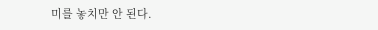미를 놓치만 안 된다.